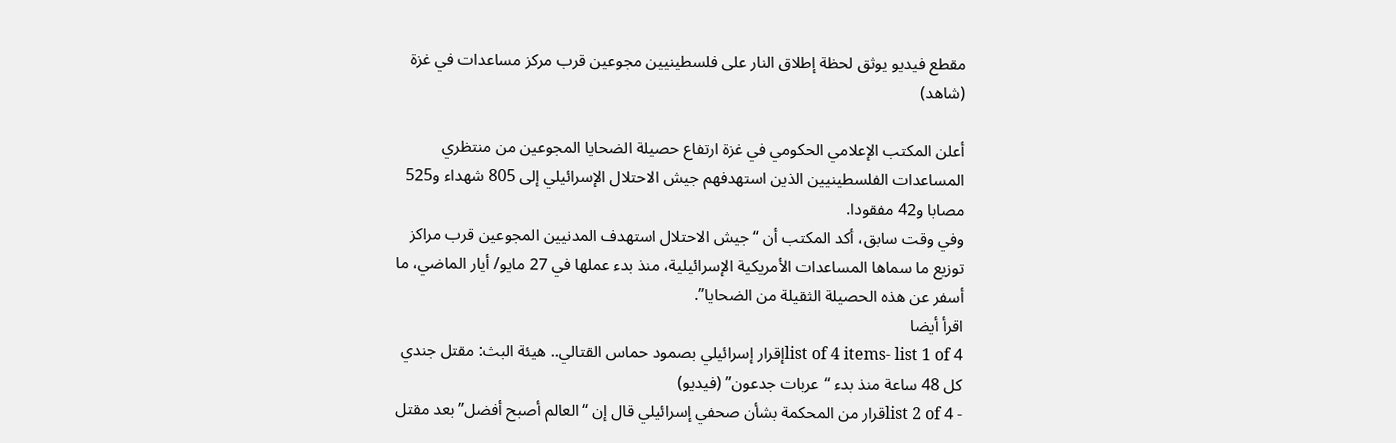مقطع فيديو يوثق لحظة إطلاق النار على فلسطينيين مجوعين قرب مركز مساعدات في غزة (شاهد)

أعلن المكتب الإعلامي الحكومي في غزة ارتفاع حصيلة الضحايا المجوعين من منتظري المساعدات الفلسطينيين الذين استهدفهم جيش الاحتلال الإسرائيلي إلى 805 شهداء و525 مصابا و42 مفقودا.
وفي وقت سابق، أكد المكتب أن “جيش الاحتلال استهدف المدنيين المجوعين قرب مراكز توزيع ما سماها المساعدات الأمريكية الإسرائيلية، منذ بدء عملها في 27 مايو/ أيار الماضي، ما أسفر عن هذه الحصيلة الثقيلة من الضحايا”.
اقرأ أيضا
list of 4 items- list 1 of 4إقرار إسرائيلي بصمود حماس القتالي.. هيئة البث: مقتل جندي كل 48 ساعة منذ بدء “عربات جدعون” (فيديو)
- list 2 of 4قرار من المحكمة بشأن صحفي إسرائيلي قال إن “العالم أصبح أفضل” بعد مقتل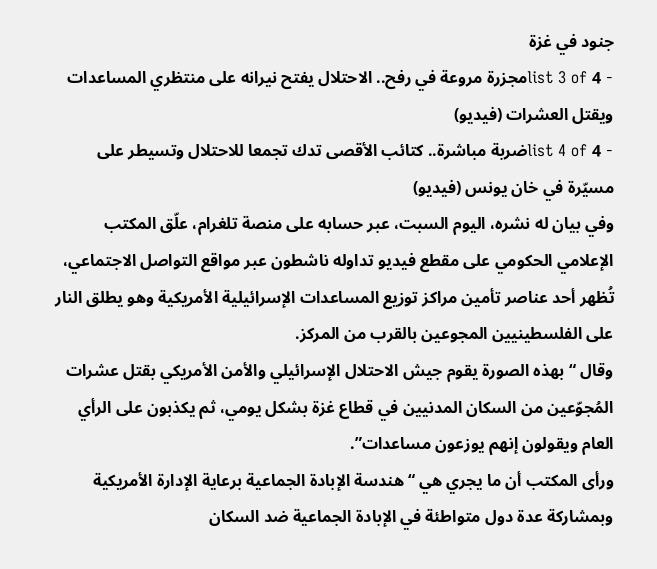جنود في غزة
- list 3 of 4مجزرة مروعة في رفح.. الاحتلال يفتح نيرانه على منتظري المساعدات ويقتل العشرات (فيديو)
- list 4 of 4ضربة مباشرة.. كتائب الأقصى تدك تجمعا للاحتلال وتسيطر على مسيّرة في خان يونس (فيديو)
وفي بيان له نشره، اليوم السبت، عبر حسابه على منصة تلغرام، علّق المكتب الإعلامي الحكومي على مقطع فيديو تداوله ناشطون عبر مواقع التواصل الاجتماعي، تُظهر أحد عناصر تأمين مراكز توزيع المساعدات الإسرائيلية الأمريكية وهو يطلق النار على الفلسطينيين المجوعين بالقرب من المركز.
وقال “بهذه الصورة يقوم جيش الاحتلال الإسرائيلي والأمن الأمريكي بقتل عشرات المُجوّعين من السكان المدنيين في قطاع غزة بشكل يومي، ثم يكذبون على الرأي العام ويقولون إنهم يوزعون مساعدات”.
ورأى المكتب أن ما يجري هي “هندسة الإبادة الجماعية برعاية الإدارة الأمريكية وبمشاركة عدة دول متواطئة في الإبادة الجماعية ضد السكان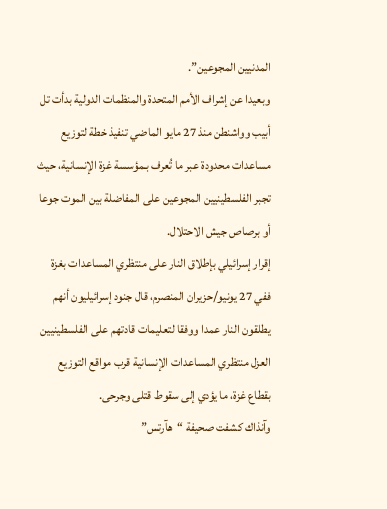المدنيين المجوعين”.
وبعيدا عن إشراف الأمم المتحدة والمنظمات الدولية بدأت تل أبيب وواشنطن منذ 27 مايو الماضي تنفيذ خطة لتوزيع مساعدات محدودة عبر ما تُعرف بـمؤسسة غزة الإنسانية، حيث تجبر الفلسطينيين المجوعين على المفاضلة بين الموت جوعا أو برصاص جيش الاحتلال.
إقرار إسرائيلي بإطلاق النار على منتظري المساعدات بغزة
ففي 27 يونيو/حزيران المنصرم، قال جنود إسرائيليون أنهم يطلقون النار عمدا ووفقا لتعليمات قادتهم على الفلسطينيين العزل منتظري المساعدات الإنسانية قرب مواقع التوزيع بقطاع غزة، ما يؤدي إلى سقوط قتلى وجرحى.
وآنذاك كشفت صحيفة “هآرتس”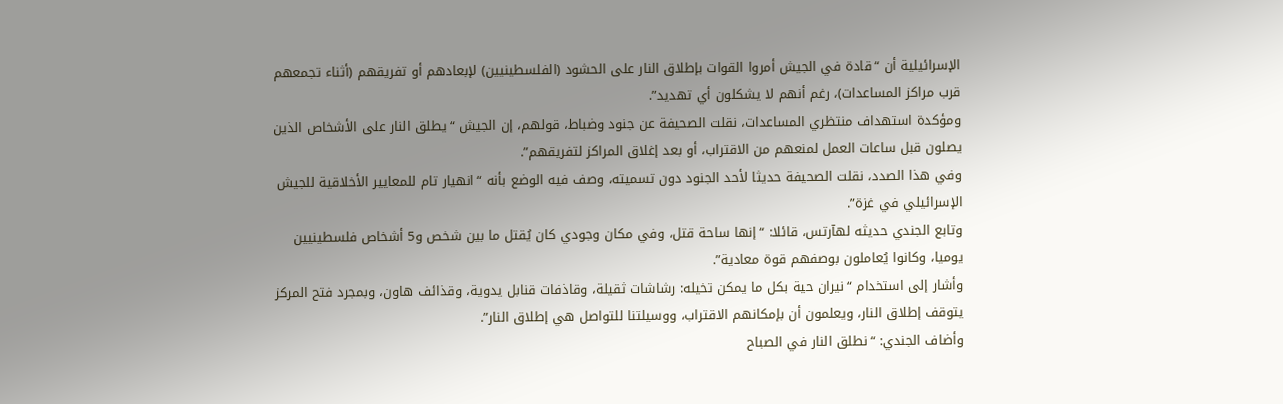الإسرائيلية أن “قادة في الجيش أمروا القوات بإطلاق النار على الحشود (الفلسطينيين) لإبعادهم أو تفريقهم (أثناء تجمعهم قرب مراكز المساعدات)، رغم أنهم لا يشكلون أي تهديد”.
ومؤكدة استهداف منتظري المساعدات، نقلت الصحيفة عن جنود وضباط، قولهم، إن الجيش “يطلق النار على الأشخاص الذين يصلون قبل ساعات العمل لمنعهم من الاقتراب، أو بعد إغلاق المراكز لتفريقهم”.
وفي هذا الصدد، نقلت الصحيفة حديثا لأحد الجنود دون تسميته، وصف فيه الوضع بأنه “انهيار تام للمعايير الأخلاقية للجيش الإسرائيلي في غزة”.
وتابع الجندي حديثه لهآرتس، قائلا: “إنها ساحة قتل، وفي مكان وجودي كان يُقتل ما بين شخص و5 أشخاص فلسطينيين يوميا، وكانوا يُعاملون بوصفهم قوة معادية”.
وأشار إلى استخدام “نيران حية بكل ما يمكن تخيله: رشاشات ثقيلة، وقاذفات قنابل يدوية، وقذائف هاون، وبمجرد فتح المركز يتوقف إطلاق النار، ويعلمون أن بإمكانهم الاقتراب، ووسيلتنا للتواصل هي إطلاق النار”.
وأضاف الجندي: “نطلق النار في الصباح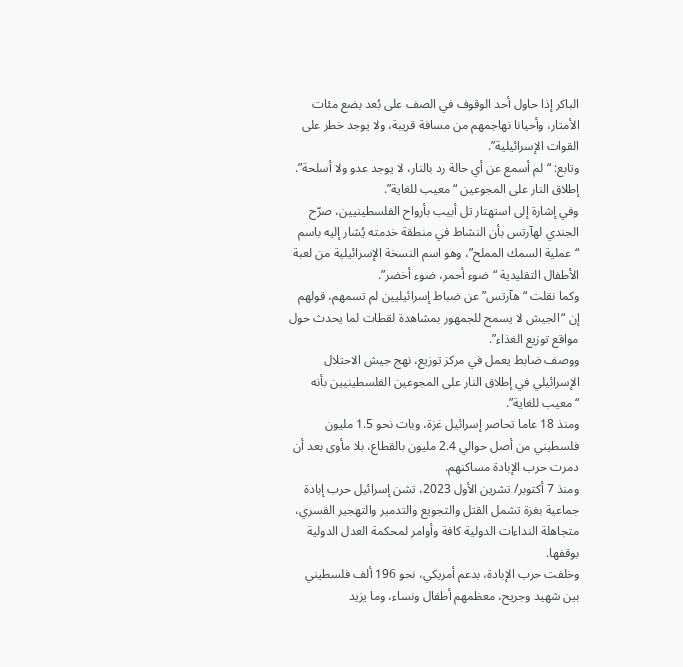الباكر إذا حاول أحد الوقوف في الصف على بُعد بضع مئات الأمتار، وأحيانا نهاجمهم من مسافة قريبة، ولا يوجد خطر على القوات الإسرائيلية”.
وتابع: “لم أسمع عن أي حالة رد بالنار، لا يوجد عدو ولا أسلحة”.
إطلاق النار على المجوعين “معيب للغاية”.
وفي إشارة إلى استهتار تل أبيب بأرواح الفلسطينيين، صرّح الجندي لهآرتس بأن النشاط في منطقة خدمته يُشار إليه باسم “عملية السمك المملح”، وهو اسم النسخة الإسرائيلية من لعبة الأطفال التقليدية “ضوء أحمر، ضوء أخضر”.
وكما نقلت “هآرتس” عن ضباط إسرائيليين لم تسمهم، قولهم إن “الجيش لا يسمح للجمهور بمشاهدة لقطات لما يحدث حول مواقع توزيع الغذاء”.
ووصف ضابط يعمل في مركز توزيع، نهج جيش الاحتلال الإسرائيلي في إطلاق النار على المجوعين الفلسطينيين بأنه “معيب للغاية”.
ومنذ 18 عاما تحاصر إسرائيل غزة، وبات نحو 1.5 مليون فلسطيني من أصل حوالي 2.4 مليون بالقطاع، بلا مأوى بعد أن دمرت حرب الإبادة مساكنهم.
ومنذ 7 أكتوبر/ تشرين الأول 2023، تشن إسرائيل حرب إبادة جماعية بغزة تشمل القتل والتجويع والتدمير والتهجير القسري، متجاهلة النداءات الدولية كافة وأوامر لمحكمة العدل الدولية بوقفها.
وخلفت حرب الإبادة، بدعم أمريكي، نحو 196 ألف فلسطيني بين شهيد وجريح، معظمهم أطفال ونساء، وما يزيد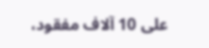على 10 آلاف مفقود،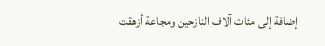إضافة إلى مئات آلاف النازحين ومجاعة أزهقت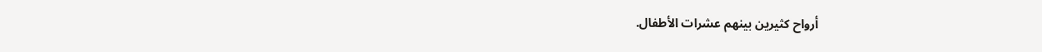أرواح كثيرين بينهم عشرات الأطفال.